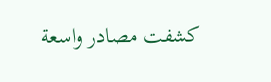كشفت مصادر واسعة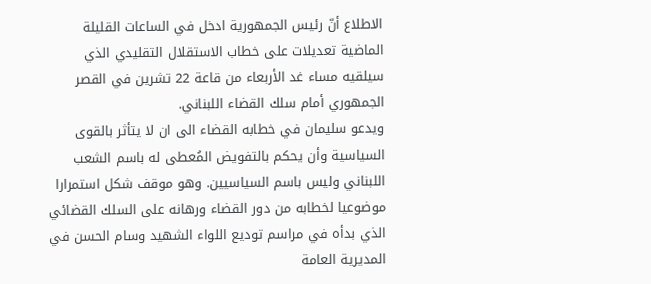الاطلاع أنّ رئيس الجمهورية ادخل في الساعات القليلة الماضية تعديلات على خطاب الاستقلال التقليدي الذي سيلقيه مساء غد الأربعاء من قاعة 22 تشرين في القصر الجمهوري أمام سلك القضاء اللبناني.
ويدعو سليمان في خطابه القضاء الى ان لا يتأثر بالقوى السياسية وأن يحكم بالتفويض المُعطى له باسم الشعب اللبناني وليس باسم السياسيين. وهو موقف شكل استمرارا موضوعيا لخطابه من دور القضاء ورهانه على السلك القضائي الذي بدأه في مراسم توديع اللواء الشهيد وسام الحسن في المديرية العامة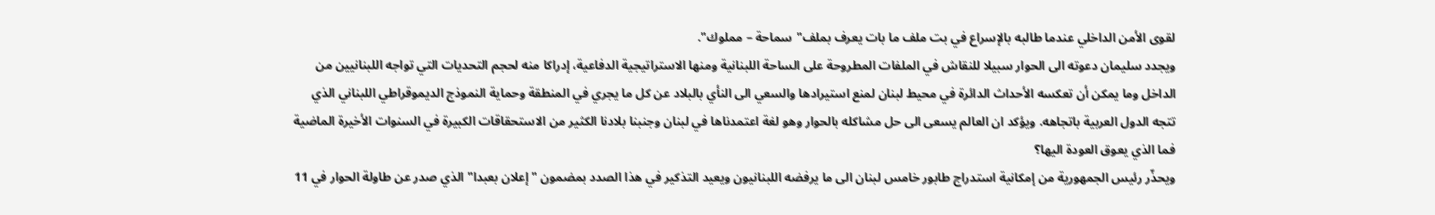لقوى الأمن الداخلي عندما طالبه بالإسراع في بت ملف ما بات يعرف بملف"سماحة – مملوك".
ويجدد سليمان دعوته الى الحوار سبيلا للنقاش في الملفات المطروحة على الساحة اللبنانية ومنها الاستراتيجية الدفاعية، إدراكا منه لحجم التحديات التي تواجه اللبنانيين من الداخل وما يمكن أن تعكسه الأحداث الدائرة في محيط لبنان لمنع استيرادها والسعي الى النأي بالبلاد عن كل ما يجري في المنطقة وحماية النموذج الديموقراطي اللبناني الذي تتجه الدول العربية باتجاهه. ويؤكد ان العالم يسعى الى حل مشاكله بالحوار وهو لغة اعتمدناها في لبنان وجنبنا بلادنا الكثير من الاستحقاقات الكبيرة في السنوات الأخيرة الماضية فما الذي يعوق العودة اليها؟
ويحذّر رئيس الجمهورية من إمكانية استدراج طابور خامس لبنان الى ما يرفضه اللبنانيون ويعيد التذكير في هذا الصدد بمضمون "إعلان بعبدا" الذي صدر عن طاولة الحوار في 11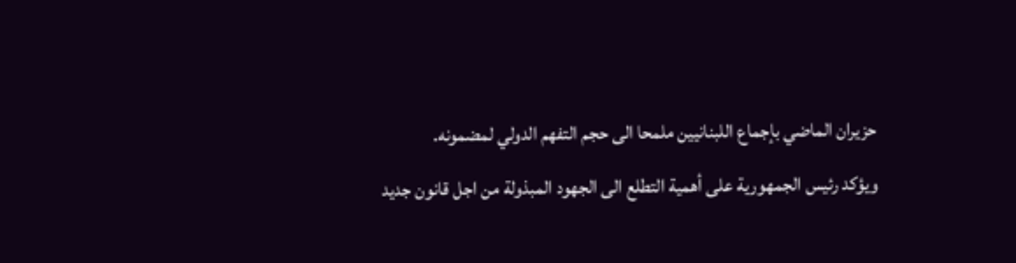حزيران الماضي بإجماع اللبنانيين ملمحا الى حجم التفهم الدولي لمضمونه.
ويؤكد رئيس الجمهورية على أهمية التطلع الى الجهود المبذولة من اجل قانون جديد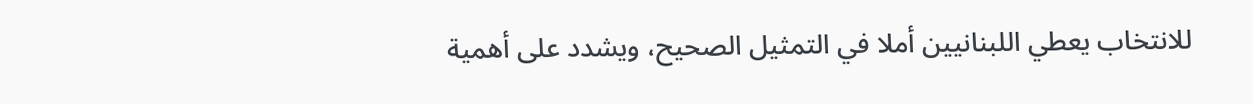للانتخاب يعطي اللبنانيين أملا في التمثيل الصحيح، ويشدد على أهمية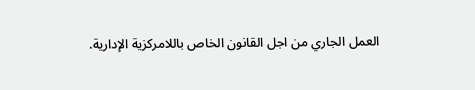العمل الجاري من اجل القانون الخاص باللامركزية الإدارية.